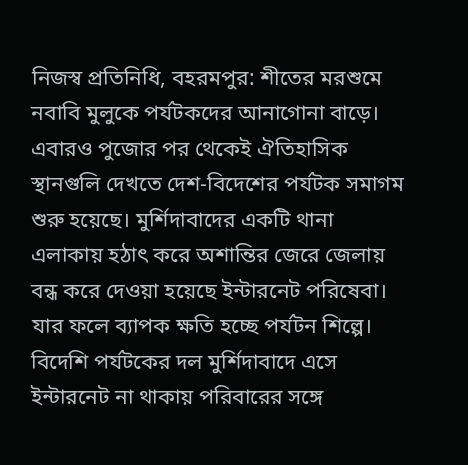নিজস্ব প্রতিনিধি, বহরমপুর: শীতের মরশুমে নবাবি মুলুকে পর্যটকদের আনাগোনা বাড়ে। এবারও পুজোর পর থেকেই ঐতিহাসিক স্থানগুলি দেখতে দেশ-বিদেশের পর্যটক সমাগম শুরু হয়েছে। মুর্শিদাবাদের একটি থানা এলাকায় হঠাৎ করে অশান্তির জেরে জেলায় বন্ধ করে দেওয়া হয়েছে ইন্টারনেট পরিষেবা। যার ফলে ব্যাপক ক্ষতি হচ্ছে পর্যটন শিল্পে। বিদেশি পর্যটকের দল মুর্শিদাবাদে এসে ইন্টারনেট না থাকায় পরিবারের সঙ্গে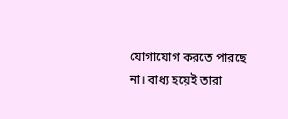যোগাযোগ করতে পারছে না। বাধ্য হয়েই তারা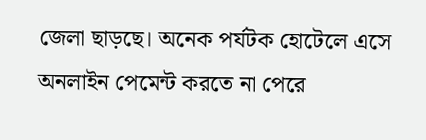জেলা ছাড়ছে। অনেক পর্যটক হোটেলে এসে অনলাইন পেমেন্ট করতে না পেরে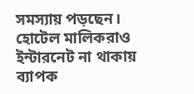সমস্যায় পড়ছেন। হোটেল মালিকরাও ইন্টারনেট না থাকায় ব্যাপক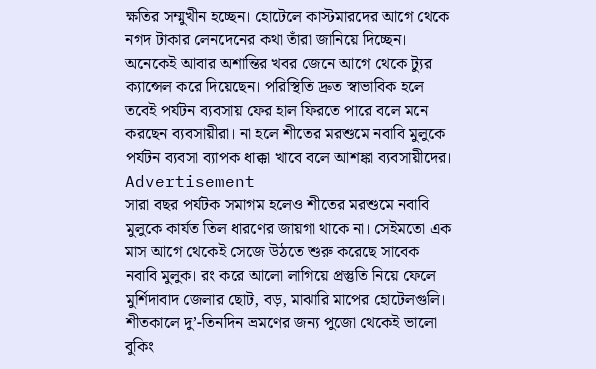ক্ষতির সম্মুখীন হচ্ছেন। হোটেলে কাস্টমারদের আগে থেকে নগদ টাকার লেনদেনের কথা তাঁরা জানিয়ে দিচ্ছেন। অনেকেই আবার অশান্তির খবর জেনে আগে থেকে ট্যুর ক্যান্সেল করে দিয়েছেন। পরিস্থিতি দ্রুত স্বাভাবিক হলে তবেই পর্যটন ব্যবসায় ফের হাল ফিরতে পারে বলে মনে করছেন ব্যবসায়ীরা। না হলে শীতের মরশুমে নবাবি মুলুকে পর্যটন ব্যবসা ব্যাপক ধাক্কা খাবে বলে আশঙ্কা ব্যবসায়ীদের।
Advertisement
সারা বছর পর্যটক সমাগম হলেও শীতের মরশুমে নবাবি মুলুকে কার্যত তিল ধারণের জায়গা থাকে না। সেইমতো এক মাস আগে থেকেই সেজে উঠতে শুরু করেছে সাবেক নবাবি মুলুক। রং করে আলো লাগিয়ে প্রস্তুতি নিয়ে ফেলে মুর্শিদাবাদ জেলার ছোট, বড়, মাঝারি মাপের হোটেলগুলি। শীতকালে দু’-তিনদিন ভ্রমণের জন্য পুজো থেকেই ভালো বুকিং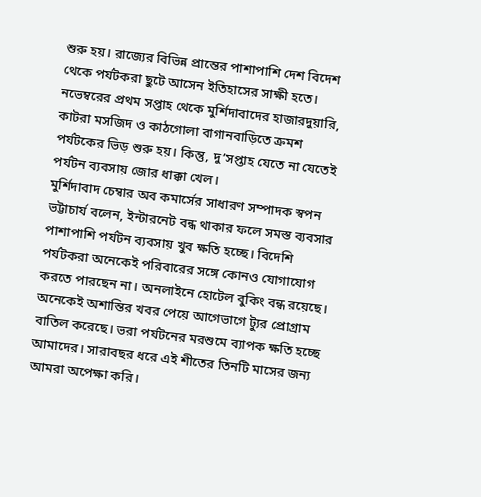শুরু হয়। রাজ্যের বিভিন্ন প্রান্তের পাশাপাশি দেশ বিদেশ থেকে পর্যটকরা ছুটে আসেন ইতিহাসের সাক্ষী হতে। নভেম্বরের প্রথম সপ্তাহ থেকে মুর্শিদাবাদের হাজারদুয়ারি, কাটরা মসজিদ ও কাঠগোলা বাগানবাড়িতে ক্রমশ পর্যটকের ভিড় শুরু হয়। কিন্তু, দু’সপ্তাহ যেতে না যেতেই পর্যটন ব্যবসায় জোর ধাক্কা খেল।
মুর্শিদাবাদ চেম্বার অব কমার্সের সাধারণ সম্পাদক স্বপন ভট্টাচার্য বলেন, ইন্টারনেট বন্ধ থাকার ফলে সমস্ত ব্যবসার পাশাপাশি পর্যটন ব্যবসায় খুব ক্ষতি হচ্ছে। বিদেশি পর্যটকরা অনেকেই পরিবারের সঙ্গে কোনও যোগাযোগ করতে পারছেন না। অনলাইনে হোটেল বুকিং বন্ধ রয়েছে। অনেকেই অশান্তির খবর পেয়ে আগেভাগে ট্যুর প্রোগ্রাম বাতিল করেছে। ভরা পর্যটনের মরশুমে ব্যাপক ক্ষতি হচ্ছে আমাদের। সারাবছর ধরে এই শীতের তিনটি মাসের জন্য আমরা অপেক্ষা করি।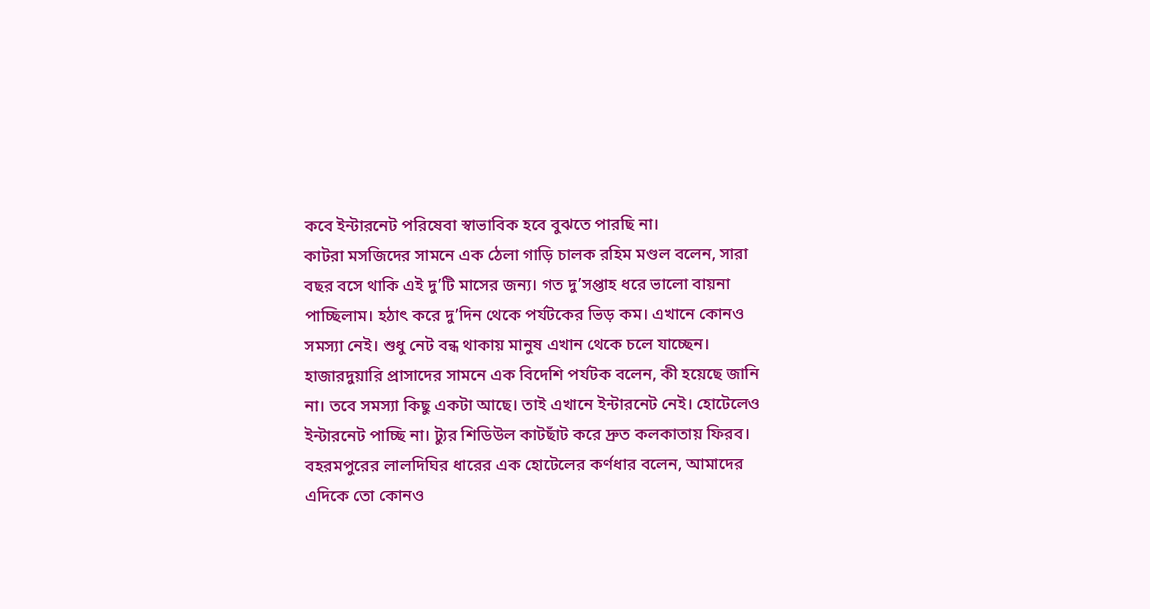কবে ইন্টারনেট পরিষেবা স্বাভাবিক হবে বুঝতে পারছি না।
কাটরা মসজিদের সামনে এক ঠেলা গাড়ি চালক রহিম মণ্ডল বলেন, সারা বছর বসে থাকি এই দু’টি মাসের জন্য। গত দু’সপ্তাহ ধরে ভালো বায়না পাচ্ছিলাম। হঠাৎ করে দু’দিন থেকে পর্যটকের ভিড় কম। এখানে কোনও সমস্যা নেই। শুধু নেট বন্ধ থাকায় মানুষ এখান থেকে চলে যাচ্ছেন।
হাজারদুয়ারি প্রাসাদের সামনে এক বিদেশি পর্যটক বলেন, কী হয়েছে জানি না। তবে সমস্যা কিছু একটা আছে। তাই এখানে ইন্টারনেট নেই। হোটেলেও ইন্টারনেট পাচ্ছি না। ট্যুর শিডিউল কাটছাঁট করে দ্রুত কলকাতায় ফিরব।
বহরমপুরের লালদিঘির ধারের এক হোটেলের কর্ণধার বলেন, আমাদের এদিকে তো কোনও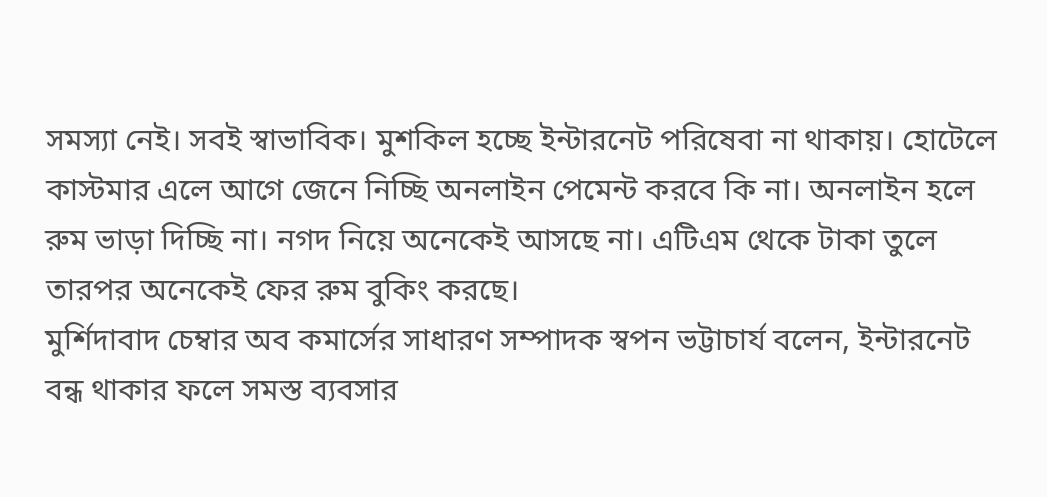সমস্যা নেই। সবই স্বাভাবিক। মুশকিল হচ্ছে ইন্টারনেট পরিষেবা না থাকায়। হোটেলে কাস্টমার এলে আগে জেনে নিচ্ছি অনলাইন পেমেন্ট করবে কি না। অনলাইন হলে রুম ভাড়া দিচ্ছি না। নগদ নিয়ে অনেকেই আসছে না। এটিএম থেকে টাকা তুলে তারপর অনেকেই ফের রুম বুকিং করছে।
মুর্শিদাবাদ চেম্বার অব কমার্সের সাধারণ সম্পাদক স্বপন ভট্টাচার্য বলেন, ইন্টারনেট বন্ধ থাকার ফলে সমস্ত ব্যবসার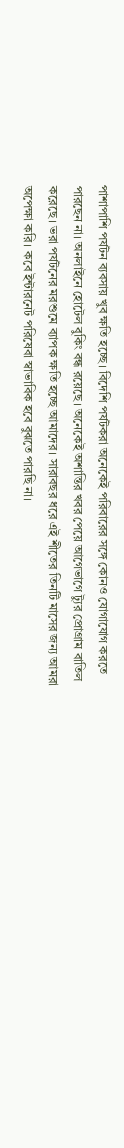পাশাপাশি পর্যটন ব্যবসায় খুব ক্ষতি হচ্ছে। বিদেশি পর্যটকরা অনেকেই পরিবারের সঙ্গে কোনও যোগাযোগ করতে পারছেন না। অনলাইনে হোটেল বুকিং বন্ধ রয়েছে। অনেকেই অশান্তির খবর পেয়ে আগেভাগে ট্যুর প্রোগ্রাম বাতিল করেছে। ভরা পর্যটনের মরশুমে ব্যাপক ক্ষতি হচ্ছে আমাদের। সারাবছর ধরে এই শীতের তিনটি মাসের জন্য আমরা অপেক্ষা করি। কবে ইন্টারনেট পরিষেবা স্বাভাবিক হবে বুঝতে পারছি না।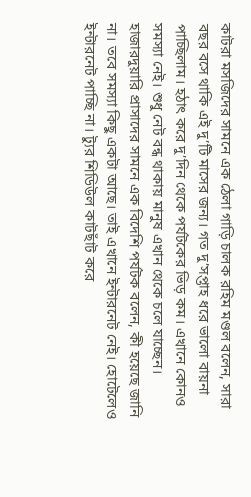কাটরা মসজিদের সামনে এক ঠেলা গাড়ি চালক রহিম মণ্ডল বলেন, সারা বছর বসে থাকি এই দু’টি মাসের জন্য। গত দু’সপ্তাহ ধরে ভালো বায়না পাচ্ছিলাম। হঠাৎ করে দু’দিন থেকে পর্যটকের ভিড় কম। এখানে কোনও সমস্যা নেই। শুধু নেট বন্ধ থাকায় মানুষ এখান থেকে চলে যাচ্ছেন।
হাজারদুয়ারি প্রাসাদের সামনে এক বিদেশি পর্যটক বলেন, কী হয়েছে জানি না। তবে সমস্যা কিছু একটা আছে। তাই এখানে ইন্টারনেট নেই। হোটেলেও ইন্টারনেট পাচ্ছি না। ট্যুর শিডিউল কাটছাঁট করে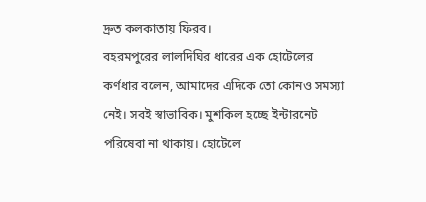দ্রুত কলকাতায় ফিরব।
বহরমপুরের লালদিঘির ধারের এক হোটেলের কর্ণধার বলেন, আমাদের এদিকে তো কোনও সমস্যা নেই। সবই স্বাভাবিক। মুশকিল হচ্ছে ইন্টারনেট পরিষেবা না থাকায়। হোটেলে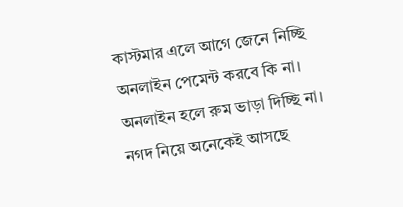কাস্টমার এলে আগে জেনে নিচ্ছি অনলাইন পেমেন্ট করবে কি না। অনলাইন হলে রুম ভাড়া দিচ্ছি না। নগদ নিয়ে অনেকেই আসছে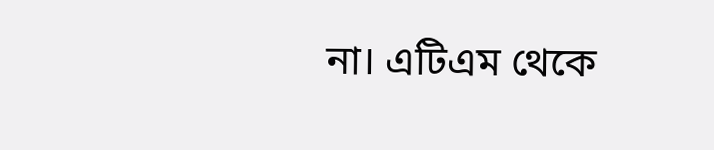না। এটিএম থেকে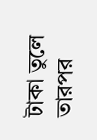টাকা তুলে তারপর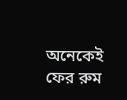অনেকেই ফের রুম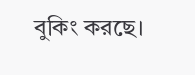বুকিং করছে।